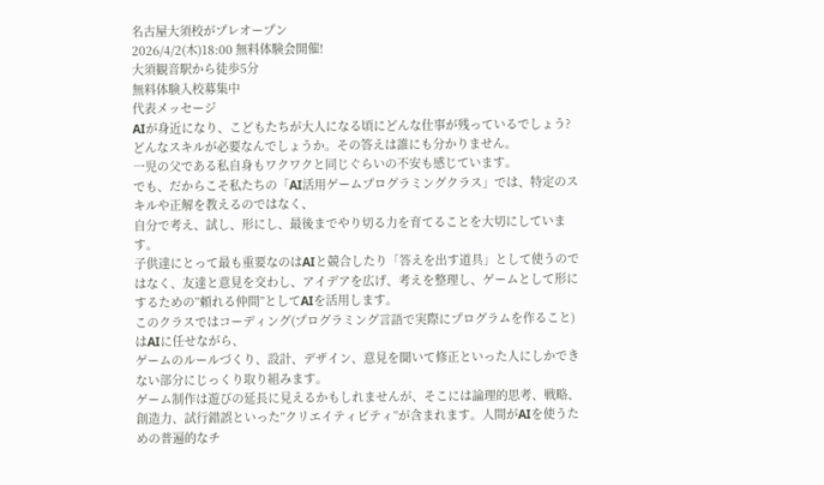名古屋大須校がプレオープン
2026/4/2(木)18:00 無料体験会開催!
大須観音駅から徒歩5分
無料体験入校募集中
代表メッセージ
AIが身近になり、こどもたちが大人になる頃にどんな仕事が残っているでしょう?
どんなスキルが必要なんでしょうか。その答えは誰にも分かりません。
一児の父である私自身もワクワクと同じぐらいの不安も感じています。
でも、だからこそ私たちの「AI活用ゲームプログラミングクラス」では、特定のスキルや正解を教えるのではなく、
自分で考え、試し、形にし、最後までやり切る力を育てることを大切にしています。
子供達にとって最も重要なのはAIと競合したり「答えを出す道具」として使うのではなく、友達と意見を交わし、アイデアを広げ、考えを整理し、ゲームとして形にするための”頼れる仲間”としてAIを活用します。
このクラスではコーディング(プログラミング言語で実際にプログラムを作ること)はAIに任せながら、
ゲームのルールづくり、設計、デザイン、意見を聞いて修正といった人にしかできない部分にじっくり取り組みます。
ゲーム制作は遊びの延長に見えるかもしれませんが、そこには論理的思考、戦略、創造力、試行錯誤といった”クリエイティビティ”が含まれます。人間がAIを使うための普遍的なチ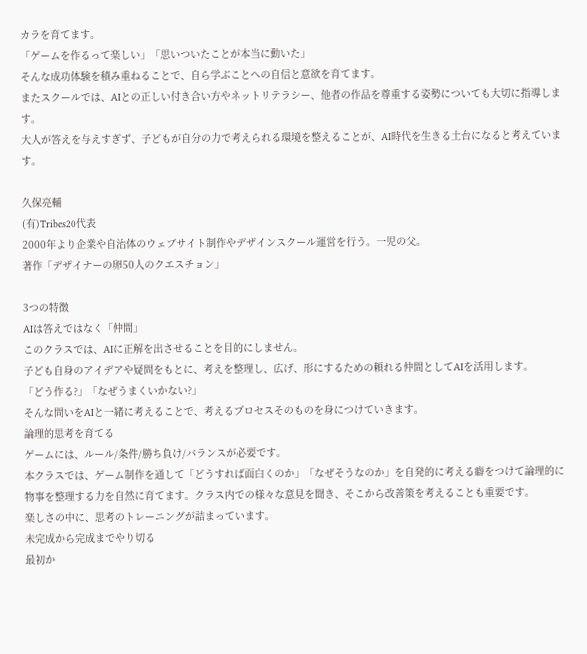カラを育てます。
「ゲームを作るって楽しい」「思いついたことが本当に動いた」
そんな成功体験を積み重ねることで、自ら学ぶことへの自信と意欲を育てます。
またスクールでは、AIとの正しい付き合い方やネットリテラシー、他者の作品を尊重する姿勢についても大切に指導します。
大人が答えを与えすぎず、子どもが自分の力で考えられる環境を整えることが、AI時代を生きる土台になると考えています。

久保亮輔
(有)Tribes20代表
2000年より企業や自治体のウェブサイト制作やデザインスクール運営を行う。一児の父。
著作「デザイナーの卵50人のクエスチョン」

3つの特徴
AIは答えではなく「仲間」
このクラスでは、AIに正解を出させることを目的にしません。
子ども自身のアイデアや疑問をもとに、考えを整理し、広げ、形にするための頼れる仲間としてAIを活用します。
「どう作る?」「なぜうまくいかない?」
そんな問いをAIと一緒に考えることで、考えるプロセスそのものを身につけていきます。
論理的思考を育てる
ゲームには、ルール/条件/勝ち負け/バランスが必要です。
本クラスでは、ゲーム制作を通して「どうすれば面白くのか」「なぜそうなのか」を自発的に考える癖をつけて論理的に物事を整理する力を自然に育てます。クラス内での様々な意見を聞き、そこから改善策を考えることも重要です。
楽しさの中に、思考のトレーニングが詰まっています。
未完成から完成までやり切る
最初か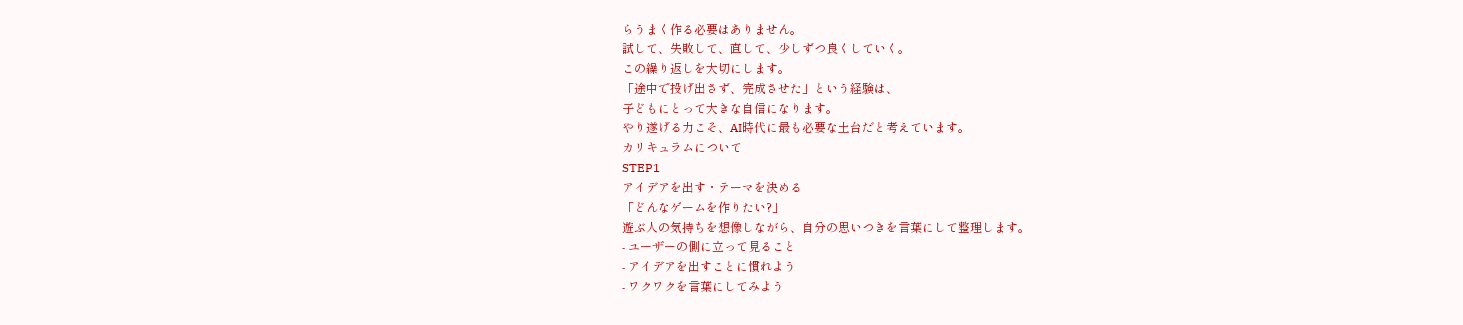らうまく作る必要はありません。
試して、失敗して、直して、少しずつ良くしていく。
この繰り返しを大切にします。
「途中で投げ出さず、完成させた」という経験は、
子どもにとって大きな自信になります。
やり遂げる力こそ、AI時代に最も必要な土台だと考えています。
カリキュラムについて
STEP1
アイデアを出す・テーマを決める
「どんなゲームを作りたい?」
遊ぶ人の気持ちを想像しながら、自分の思いつきを言葉にして整理します。
- ユーザーの側に立って見ること
- アイデアを出すことに慣れよう
- ワクワクを言葉にしてみよう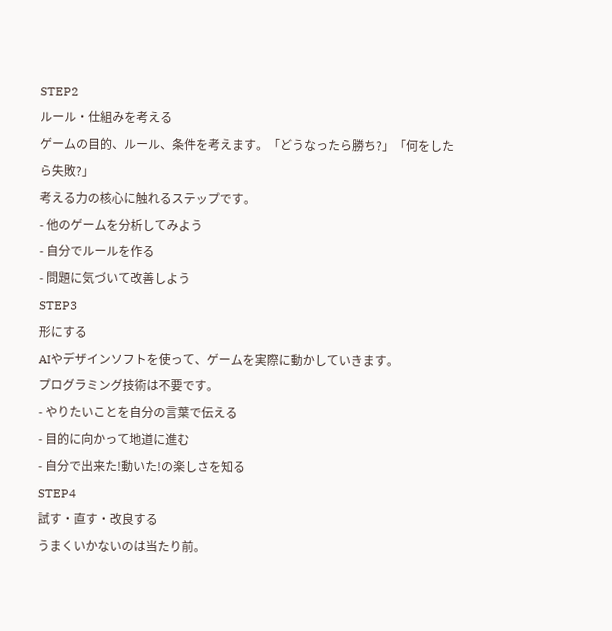STEP2
ルール・仕組みを考える
ゲームの目的、ルール、条件を考えます。「どうなったら勝ち?」「何をしたら失敗?」
考える力の核心に触れるステップです。
- 他のゲームを分析してみよう
- 自分でルールを作る
- 問題に気づいて改善しよう
STEP3
形にする
AIやデザインソフトを使って、ゲームを実際に動かしていきます。
プログラミング技術は不要です。
- やりたいことを自分の言葉で伝える
- 目的に向かって地道に進む
- 自分で出来た!動いた!の楽しさを知る
STEP4
試す・直す・改良する
うまくいかないのは当たり前。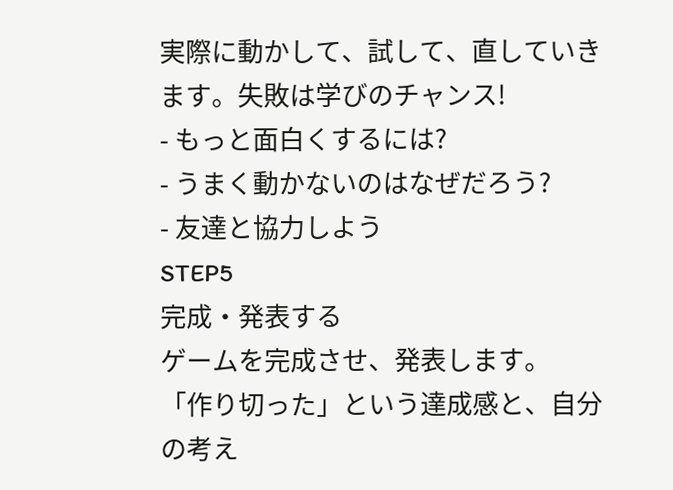実際に動かして、試して、直していきます。失敗は学びのチャンス!
- もっと面白くするには?
- うまく動かないのはなぜだろう?
- 友達と協力しよう
STEP5
完成・発表する
ゲームを完成させ、発表します。
「作り切った」という達成感と、自分の考え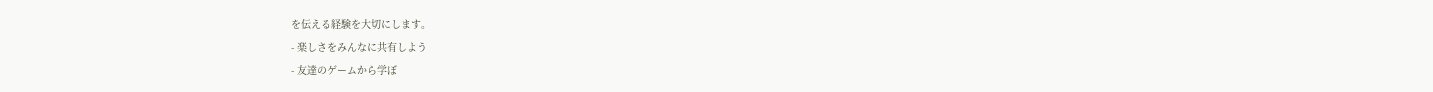を伝える経験を大切にします。
- 楽しさをみんなに共有しよう
- 友達のゲームから学ぼ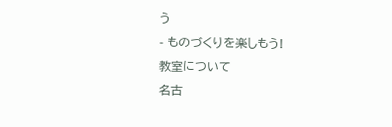う
- ものづくりを楽しもう!
教室について
名古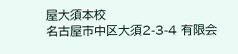屋大須本校
名古屋市中区大須2-3-4 有限会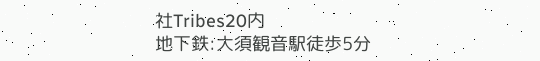社Tribes20内
地下鉄:大須観音駅徒歩5分